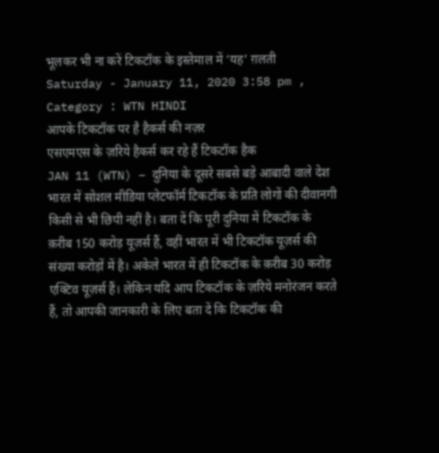भूलकर भी ना करें टिकटॉक के इस्तेमाल में ‘यह’ ग़लती
Saturday - January 11, 2020 3:58 pm ,
Category : WTN HINDI
आपके टिकटॉक पर है हैकर्स की नज़र
एसएमएस के ज़रिये हैकर्स कर रहे हैं टिकटॉक हैक
JAN 11 (WTN) – दुनिया के दूसरे सबसे बड़े आबादी वाले देश भारत में सोशल मीडिया प्लेटफॉर्म टिकटॉक के प्रति लोगों की दीवानगी किसी से भी छिपी नहीं है। बता दें कि पूरी दुनिया में टिकटॉक के क़रीब 150 करोड़ यूज़र्स हैं, वहीं भारत में भी टिकटॉक यूज़र्स की संख्या करोड़ों में है। अकेले भारत में ही टिकटॉक के क़रीब 30 करोड़ एक्टिव यूज़र्स हैं। लेकिन यदि आप टिकटॉक के ज़रिये मनोरंजन करते हैं, तो आपकी जानकारी के लिए बता दें कि टिकटॉक की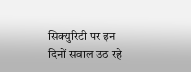सिक्युरिटी पर इन दिनों सवाल उठ रहे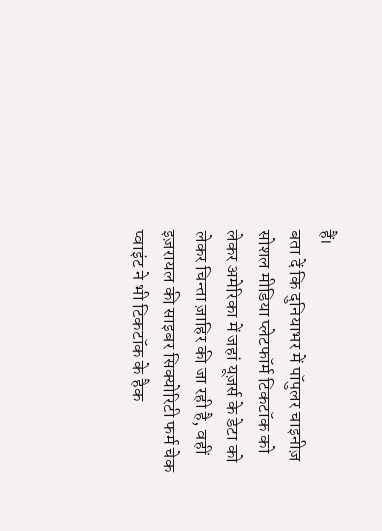हैं।
बता दें कि दुनियाभर में पॉपुलर चाइनीज़ सोशल मीडिया प्लेटफॉर्म टिकटॉक को लेकर अमेरिका में जहां यूज़र्स के डेटा को लेकर चिन्ता ज़ाहिर की जा रही है, वहीं इज़रायल की साइबर सिक्योरिटी फर्म चेक प्वाइंट ने भी टिकटॉक के हैक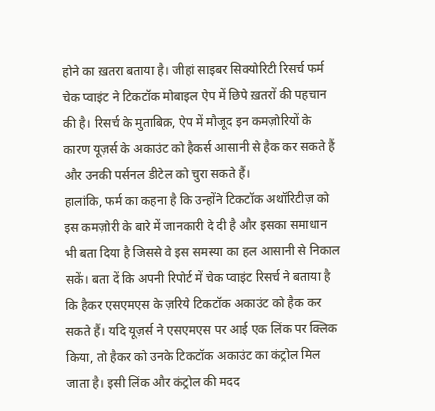होने का ख़तरा बताया है। जीहां साइबर सिक्योरिटी रिसर्च फर्म चेक प्वाइंट ने टिकटॉक मोबाइल ऐप में छिपे ख़तरों की पहचान की है। रिसर्च के मुताबिक़, ऐप में मौजूद इन कमज़ोरियों के कारण यूज़र्स के अकाउंट को हैकर्स आसानी से हैक कर सकते हैं और उनकी पर्सनल डीटेल को चुरा सकते हैं।
हालांकि, फर्म का कहना है कि उन्होंने टिकटॉक अथॉरिटीज़ को इस कमज़ोरी के बारे में जानकारी दे दी है और इसका समाधान भी बता दिया है जिससे वे इस समस्या का हल आसानी से निकाल सकें। बता दें कि अपनी रिपोर्ट में चेक प्वाइंट रिसर्च ने बताया है कि हैकर एसएमएस के ज़रिये टिकटॉक अकाउंट को हैक कर सकते हैं। यदि यूज़र्स ने एसएमएस पर आई एक लिंक पर क्लिक किया, तो हैकर को उनके टिकटॉक अकाउंट का कंट्रोल मिल जाता है। इसी लिंक और कंट्रोल की मदद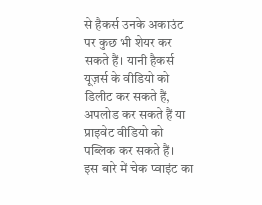से हैकर्स उनके अकाउंट पर कुछ भी शेयर कर सकते हैं। यानी हैकर्स यूज़र्स के वीडियो को डिलीट कर सकते हैं, अपलोड कर सकते हैं या प्राइवेट वीडियो को पब्लिक कर सकते हैं।
इस बारे में चेक प्वाइंट का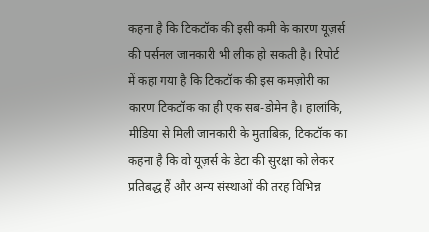कहना है कि टिकटॉक की इसी कमी के कारण यूज़र्स की पर्सनल जानकारी भी लीक हो सकती है। रिपोर्ट में कहा गया है कि टिकटॉक की इस कमज़ोरी का कारण टिकटॉक का ही एक सब-डोमेन है। हालांकि, मीडिया से मिली जानकारी के मुताबिक़, टिकटॉक का कहना है कि वो यूज़र्स के डेटा की सुरक्षा को लेकर प्रतिबद्ध हैं और अन्य संस्थाओं की तरह विभिन्न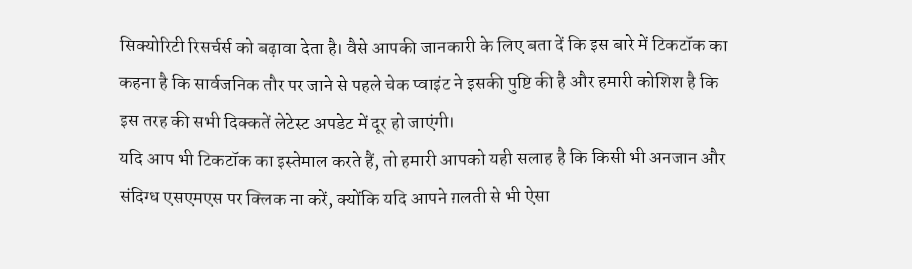सिक्योरिटी रिसर्चर्स को बढ़ावा देता है। वैसे आपकी जानकारी के लिए बता दें कि इस बारे में टिकटॉक का कहना है कि सार्वजनिक तौर पर जाने से पहले चेक प्वाइंट ने इसकी पुष्टि की है और हमारी कोशिश है कि इस तरह की सभी दिक्कतें लेटेस्ट अपडेट में दूर हो जाएंगी।
यदि आप भी टिकटॉक का इस्तेमाल करते हैं, तो हमारी आपको यही सलाह है कि किसी भी अनजान और संदिग्ध एसएमएस पर क्लिक ना करें, क्योंकि यदि आपने ग़लती से भी ऐसा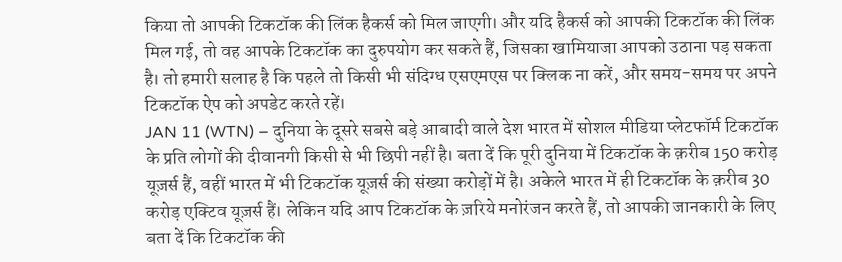किया तो आपकी टिकटॉक की लिंक हैकर्स को मिल जाएगी। और यदि हैकर्स को आपकी टिकटॉक की लिंक मिल गई, तो वह आपके टिकटॉक का दुरुपयोग कर सकते हैं, जिसका खामियाजा आपको उठाना पड़ सकता है। तो हमारी सलाह है कि पहले तो किसी भी संदिग्ध एसएमएस पर क्लिक ना करें, और समय-समय पर अपने टिकटॉक ऐप को अपडेट करते रहें।
JAN 11 (WTN) – दुनिया के दूसरे सबसे बड़े आबादी वाले देश भारत में सोशल मीडिया प्लेटफॉर्म टिकटॉक के प्रति लोगों की दीवानगी किसी से भी छिपी नहीं है। बता दें कि पूरी दुनिया में टिकटॉक के क़रीब 150 करोड़ यूज़र्स हैं, वहीं भारत में भी टिकटॉक यूज़र्स की संख्या करोड़ों में है। अकेले भारत में ही टिकटॉक के क़रीब 30 करोड़ एक्टिव यूज़र्स हैं। लेकिन यदि आप टिकटॉक के ज़रिये मनोरंजन करते हैं, तो आपकी जानकारी के लिए बता दें कि टिकटॉक की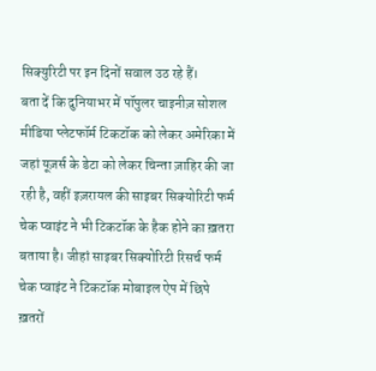सिक्युरिटी पर इन दिनों सवाल उठ रहे हैं।
बता दें कि दुनियाभर में पॉपुलर चाइनीज़ सोशल मीडिया प्लेटफॉर्म टिकटॉक को लेकर अमेरिका में जहां यूज़र्स के डेटा को लेकर चिन्ता ज़ाहिर की जा रही है, वहीं इज़रायल की साइबर सिक्योरिटी फर्म चेक प्वाइंट ने भी टिकटॉक के हैक होने का ख़तरा बताया है। जीहां साइबर सिक्योरिटी रिसर्च फर्म चेक प्वाइंट ने टिकटॉक मोबाइल ऐप में छिपे ख़तरों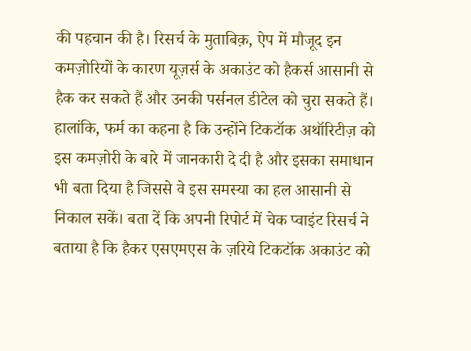की पहचान की है। रिसर्च के मुताबिक़, ऐप में मौजूद इन कमज़ोरियों के कारण यूज़र्स के अकाउंट को हैकर्स आसानी से हैक कर सकते हैं और उनकी पर्सनल डीटेल को चुरा सकते हैं।
हालांकि, फर्म का कहना है कि उन्होंने टिकटॉक अथॉरिटीज़ को इस कमज़ोरी के बारे में जानकारी दे दी है और इसका समाधान भी बता दिया है जिससे वे इस समस्या का हल आसानी से निकाल सकें। बता दें कि अपनी रिपोर्ट में चेक प्वाइंट रिसर्च ने बताया है कि हैकर एसएमएस के ज़रिये टिकटॉक अकाउंट को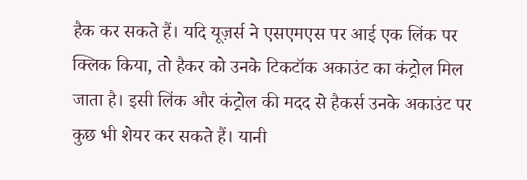हैक कर सकते हैं। यदि यूज़र्स ने एसएमएस पर आई एक लिंक पर क्लिक किया, तो हैकर को उनके टिकटॉक अकाउंट का कंट्रोल मिल जाता है। इसी लिंक और कंट्रोल की मदद से हैकर्स उनके अकाउंट पर कुछ भी शेयर कर सकते हैं। यानी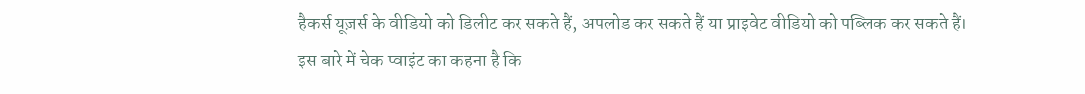हैकर्स यूज़र्स के वीडियो को डिलीट कर सकते हैं, अपलोड कर सकते हैं या प्राइवेट वीडियो को पब्लिक कर सकते हैं।
इस बारे में चेक प्वाइंट का कहना है कि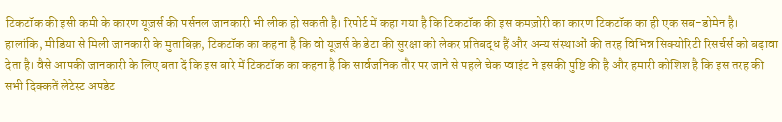टिकटॉक की इसी कमी के कारण यूज़र्स की पर्सनल जानकारी भी लीक हो सकती है। रिपोर्ट में कहा गया है कि टिकटॉक की इस कमज़ोरी का कारण टिकटॉक का ही एक सब-डोमेन है। हालांकि, मीडिया से मिली जानकारी के मुताबिक़, टिकटॉक का कहना है कि वो यूज़र्स के डेटा की सुरक्षा को लेकर प्रतिबद्ध हैं और अन्य संस्थाओं की तरह विभिन्न सिक्योरिटी रिसर्चर्स को बढ़ावा देता है। वैसे आपकी जानकारी के लिए बता दें कि इस बारे में टिकटॉक का कहना है कि सार्वजनिक तौर पर जाने से पहले चेक प्वाइंट ने इसकी पुष्टि की है और हमारी कोशिश है कि इस तरह की सभी दिक्कतें लेटेस्ट अपडेट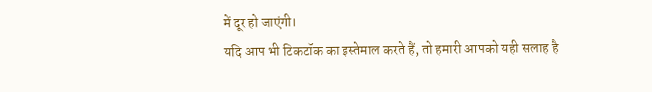में दूर हो जाएंगी।
यदि आप भी टिकटॉक का इस्तेमाल करते हैं, तो हमारी आपको यही सलाह है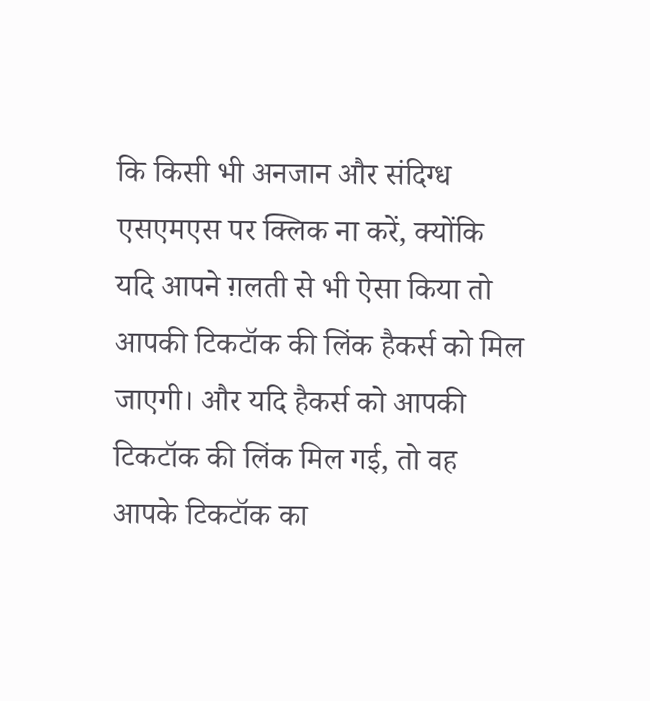कि किसी भी अनजान और संदिग्ध एसएमएस पर क्लिक ना करें, क्योंकि यदि आपने ग़लती से भी ऐसा किया तो आपकी टिकटॉक की लिंक हैकर्स को मिल जाएगी। और यदि हैकर्स को आपकी टिकटॉक की लिंक मिल गई, तो वह आपके टिकटॉक का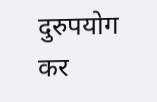दुरुपयोग कर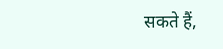सकते हैं,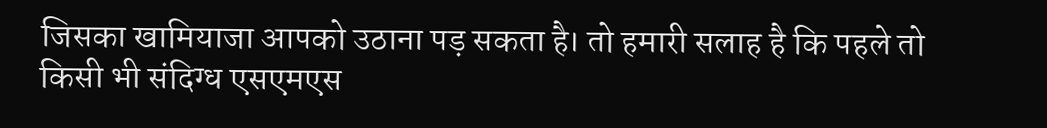जिसका खामियाजा आपको उठाना पड़ सकता है। तो हमारी सलाह है कि पहले तो किसी भी संदिग्ध एसएमएस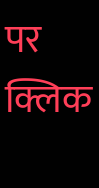पर क्लिक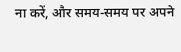ना करें, और समय-समय पर अपने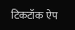टिकटॉक ऐप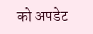को अपडेट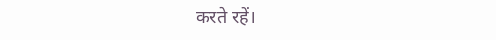करते रहें।